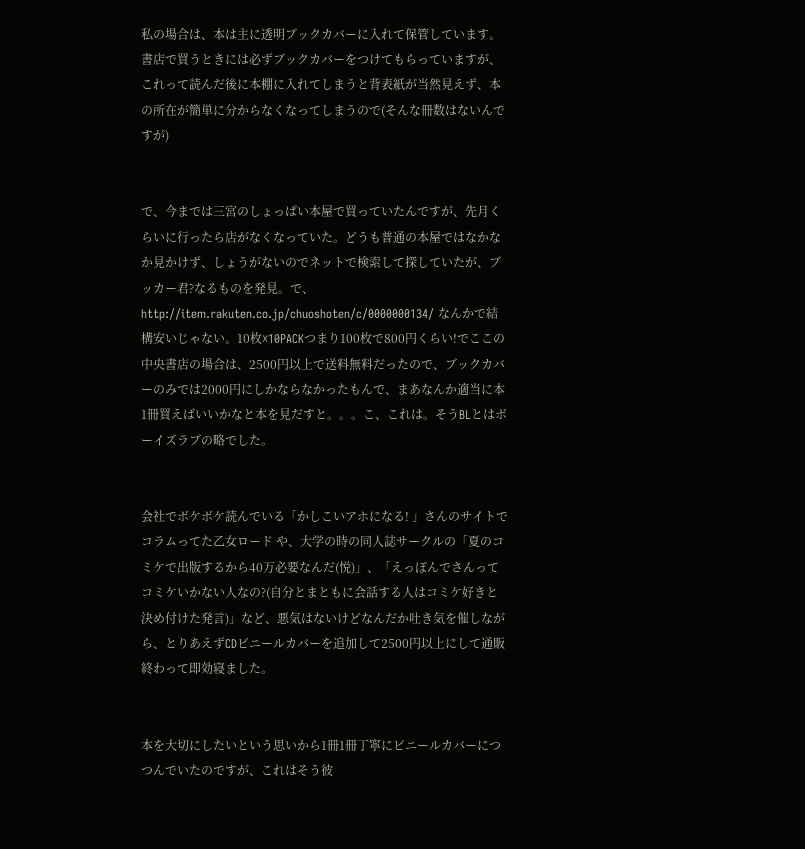私の場合は、本は主に透明ブックカバーに入れて保管しています。書店で買うときには必ずブックカバーをつけてもらっていますが、これって読んだ後に本棚に入れてしまうと背表紙が当然見えず、本の所在が簡単に分からなくなってしまうので(そんな冊数はないんですが)


で、今までは三宮のしょっぱい本屋で買っていたんですが、先月くらいに行ったら店がなくなっていた。どうも普通の本屋ではなかなか見かけず、しょうがないのでネットで検索して探していたが、ブッカー君?なるものを発見。で、http://item.rakuten.co.jp/chuoshoten/c/0000000134/ なんかで結構安いじゃない。10枚☓10PACKつまり100枚で800円くらい!でここの中央書店の場合は、2500円以上で送料無料だったので、ブックカバーのみでは2000円にしかならなかったもんで、まあなんか適当に本1冊買えばいいかなと本を見だすと。。。こ、これは。そうBLとはボーイズラブの略でした。


会社でボケボケ読んでいる「かしこいアホになる! 」さんのサイトでコラムってた乙女ロード や、大学の時の同人誌サークルの「夏のコミケで出版するから40万必要なんだ(悦)」、「えっぽんでさんってコミケいかない人なの?(自分とまともに会話する人はコミケ好きと決め付けた発言)」など、悪気はないけどなんだか吐き気を催しながら、とりあえずCDビニールカバーを追加して2500円以上にして通販終わって即効寝ました。


本を大切にしたいという思いから1冊1冊丁寧にビニールカバーにつつんでいたのですが、これはそう彼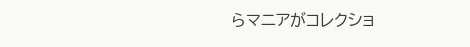らマニアがコレクショ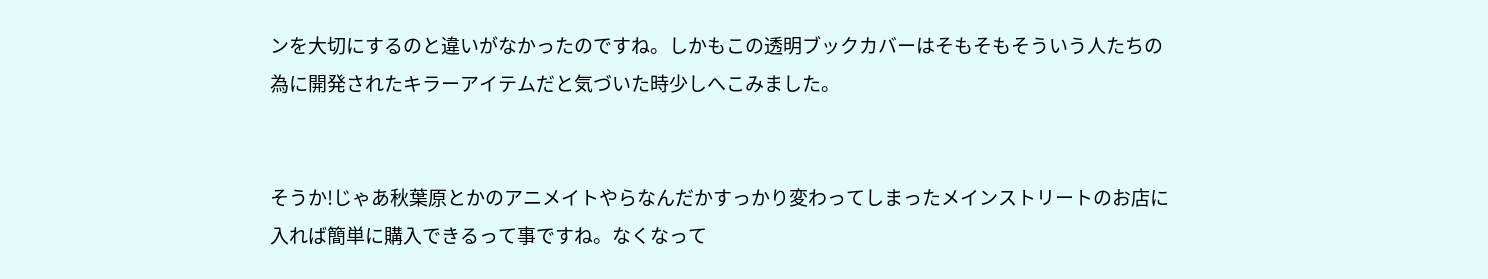ンを大切にするのと違いがなかったのですね。しかもこの透明ブックカバーはそもそもそういう人たちの為に開発されたキラーアイテムだと気づいた時少しへこみました。


そうか!じゃあ秋葉原とかのアニメイトやらなんだかすっかり変わってしまったメインストリートのお店に入れば簡単に購入できるって事ですね。なくなって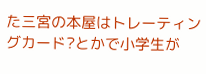た三宮の本屋はトレーティングカード?とかで小学生が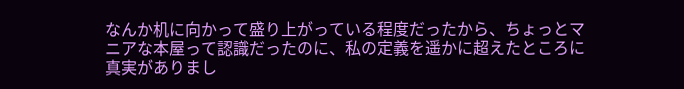なんか机に向かって盛り上がっている程度だったから、ちょっとマニアな本屋って認識だったのに、私の定義を遥かに超えたところに真実がありまし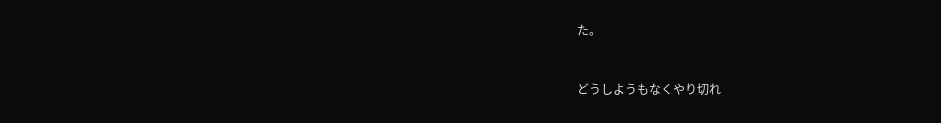た。


どうしようもなくやり切れ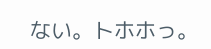ない。トホホっ。